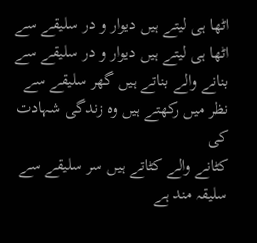اٹھا ہی لیتے ہیں دیوار و در سلیقے سے
اٹھا ہی لیتے ہیں دیوار و در سلیقے سے
بنانے والے بناتے ہیں گھر سلیقے سے
نظر میں رکھتے ہیں وہ زندگی شہادت کی
کٹانے والے کٹاتے ہیں سر سلیقے سے
سلیقہ مند ہے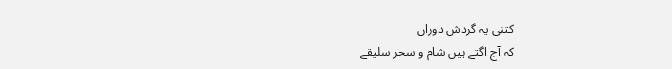کتنی یہ گردش دوراں
کہ آج اگتے ہیں شام و سحر سلیقے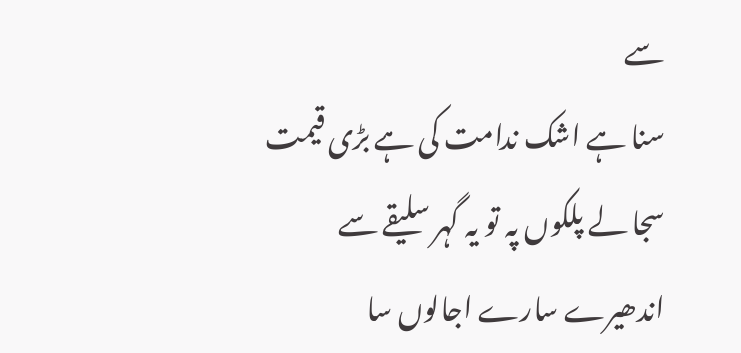سے
سنا ہے اشک ندامت کی ہے بڑی قیمت
سجا لے پلکوں پہ تو یہ گہر سلیقے سے
اندھیرے سارے اجالوں سا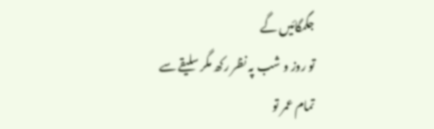جگمگائیں گے
تو روز و شب پہ نظر رکھ مگر سلیقے سے
تمام عمر تو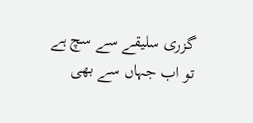گزری سلیقے سے سچ ہے
تو اب جہاں سے بھی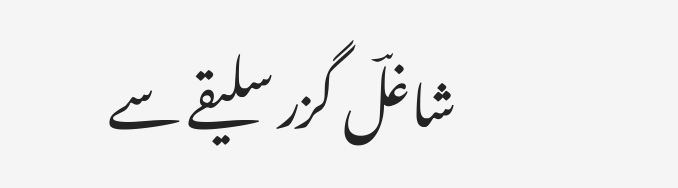شاغلؔ گزر سلیقے سے